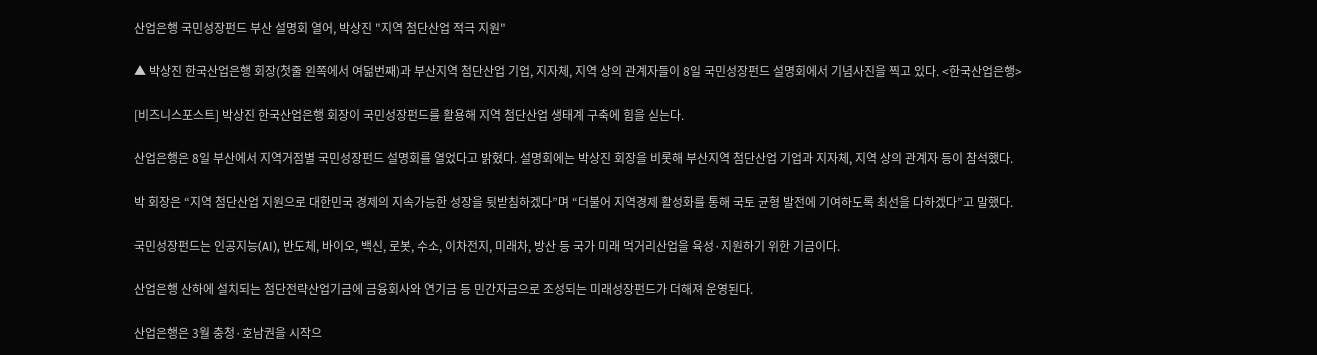산업은행 국민성장펀드 부산 설명회 열어, 박상진 "지역 첨단산업 적극 지원"

▲ 박상진 한국산업은행 회장(첫줄 왼쪽에서 여덞번째)과 부산지역 첨단산업 기업, 지자체, 지역 상의 관계자들이 8일 국민성장펀드 설명회에서 기념사진을 찍고 있다. <한국산업은행>

[비즈니스포스트] 박상진 한국산업은행 회장이 국민성장펀드를 활용해 지역 첨단산업 생태계 구축에 힘을 싣는다.

산업은행은 8일 부산에서 지역거점별 국민성장펀드 설명회를 열었다고 밝혔다. 설명회에는 박상진 회장을 비롯해 부산지역 첨단산업 기업과 지자체, 지역 상의 관계자 등이 참석했다.

박 회장은 “지역 첨단산업 지원으로 대한민국 경제의 지속가능한 성장을 뒷받침하겠다”며 “더불어 지역경제 활성화를 통해 국토 균형 발전에 기여하도록 최선을 다하겠다”고 말했다.

국민성장펀드는 인공지능(AI), 반도체, 바이오, 백신, 로봇, 수소, 이차전지, 미래차, 방산 등 국가 미래 먹거리산업을 육성·지원하기 위한 기금이다.

산업은행 산하에 설치되는 첨단전략산업기금에 금융회사와 연기금 등 민간자금으로 조성되는 미래성장펀드가 더해져 운영된다.

산업은행은 3월 충청·호남권을 시작으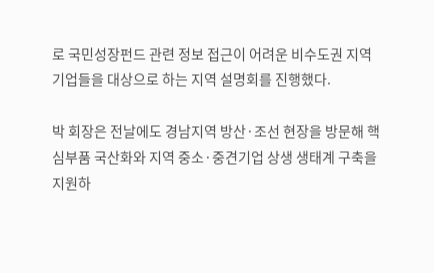로 국민성장펀드 관련 정보 접근이 어려운 비수도권 지역 기업들을 대상으로 하는 지역 설명회를 진행했다.

박 회장은 전날에도 경남지역 방산·조선 현장을 방문해 핵심부품 국산화와 지역 중소·중견기업 상생 생태계 구축을 지원하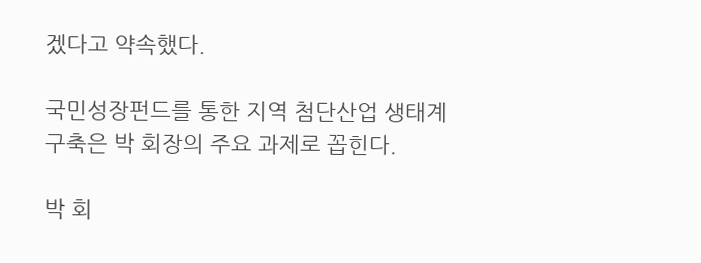겠다고 약속했다.

국민성장펀드를 통한 지역 첨단산업 생태계 구축은 박 회장의 주요 과제로 꼽힌다.

박 회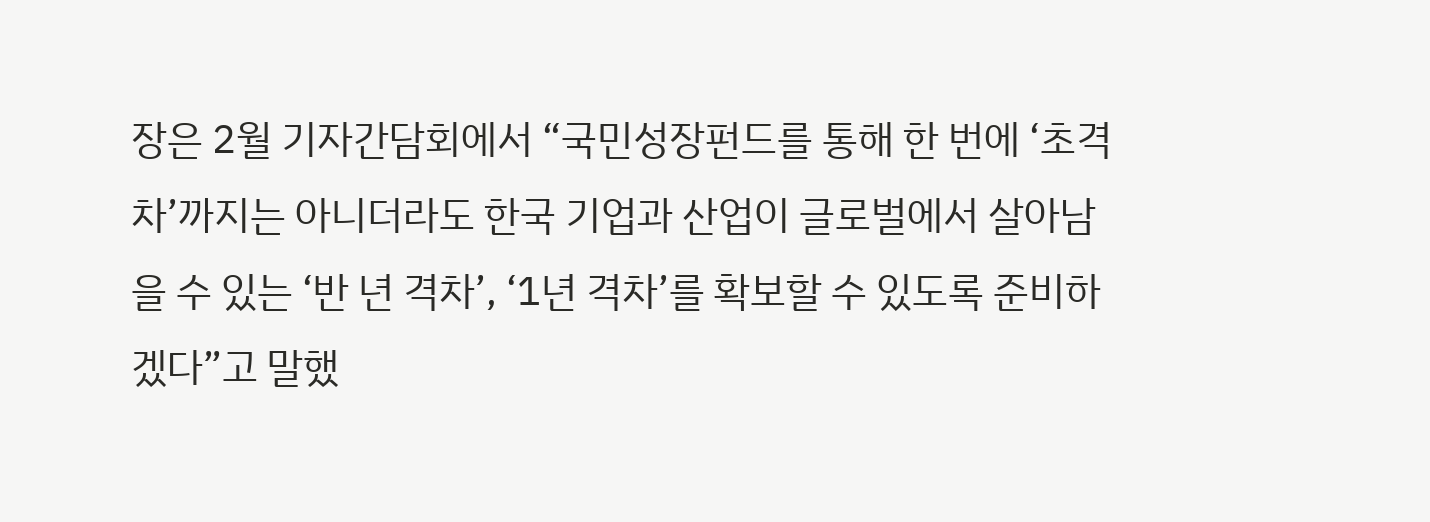장은 2월 기자간담회에서 “국민성장펀드를 통해 한 번에 ‘초격차’까지는 아니더라도 한국 기업과 산업이 글로벌에서 살아남을 수 있는 ‘반 년 격차’, ‘1년 격차’를 확보할 수 있도록 준비하겠다”고 말했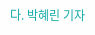다. 박혜린 기자